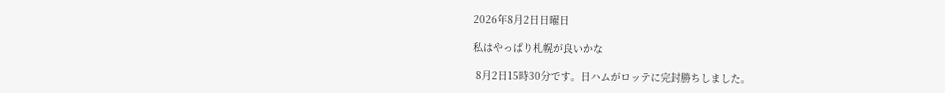2026年8月2日日曜日

私はやっぱり札幌が良いかな

 8月2日15時30分です。日ハムがロッテに完封勝ちしました。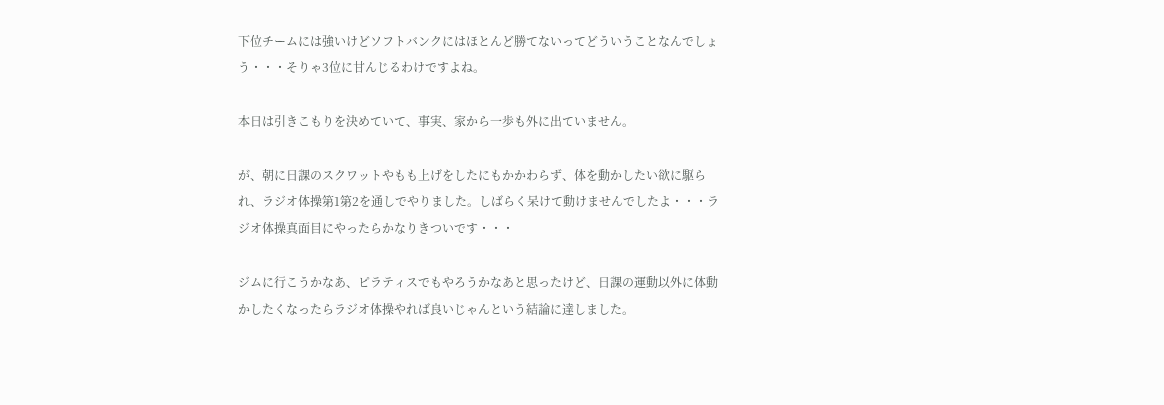下位チームには強いけどソフトバンクにはほとんど勝てないってどういうことなんでしょう・・・そりゃ3位に甘んじるわけですよね。

本日は引きこもりを決めていて、事実、家から一歩も外に出ていません。

が、朝に日課のスクワットやもも上げをしたにもかかわらず、体を動かしたい欲に駆られ、ラジオ体操第1第2を通しでやりました。しばらく呆けて動けませんでしたよ・・・ラジオ体操真面目にやったらかなりきついです・・・

ジムに行こうかなあ、ピラティスでもやろうかなあと思ったけど、日課の運動以外に体動かしたくなったらラジオ体操やれば良いじゃんという結論に達しました。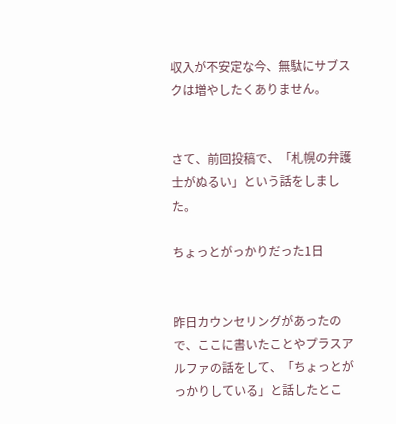収入が不安定な今、無駄にサブスクは増やしたくありません。


さて、前回投稿で、「札幌の弁護士がぬるい」という話をしました。

ちょっとがっかりだった1日


昨日カウンセリングがあったので、ここに書いたことやプラスアルファの話をして、「ちょっとがっかりしている」と話したとこ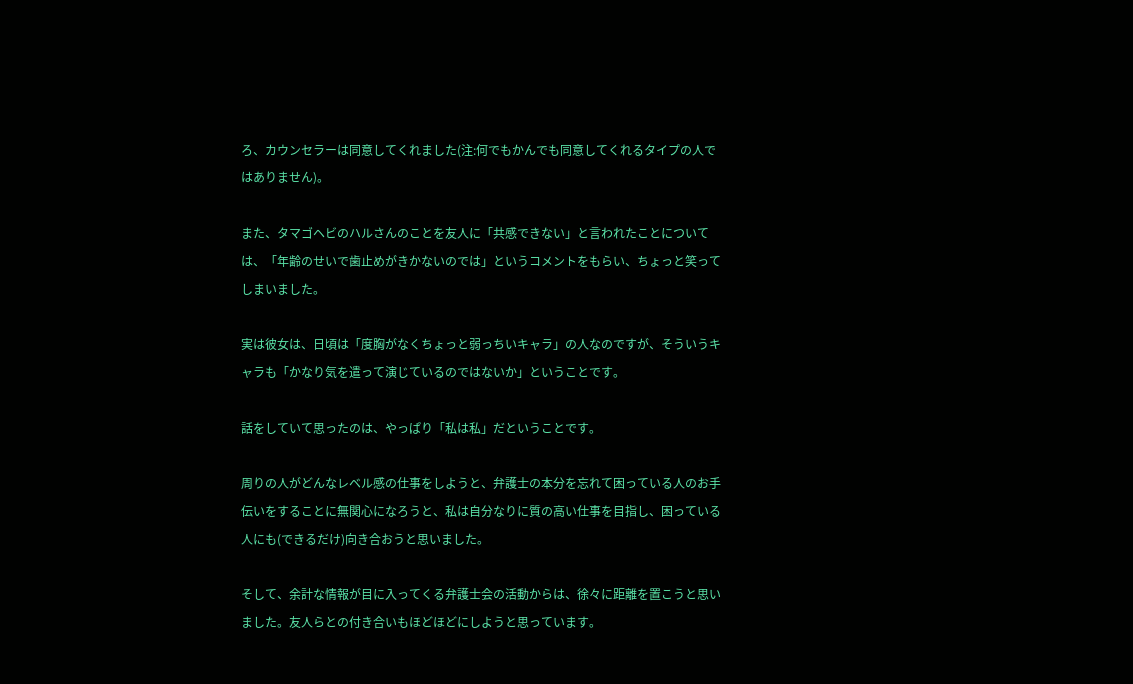ろ、カウンセラーは同意してくれました(注:何でもかんでも同意してくれるタイプの人ではありません)。

また、タマゴヘビのハルさんのことを友人に「共感できない」と言われたことについては、「年齢のせいで歯止めがきかないのでは」というコメントをもらい、ちょっと笑ってしまいました。

実は彼女は、日頃は「度胸がなくちょっと弱っちいキャラ」の人なのですが、そういうキャラも「かなり気を遣って演じているのではないか」ということです。

話をしていて思ったのは、やっぱり「私は私」だということです。

周りの人がどんなレベル感の仕事をしようと、弁護士の本分を忘れて困っている人のお手伝いをすることに無関心になろうと、私は自分なりに質の高い仕事を目指し、困っている人にも(できるだけ)向き合おうと思いました。

そして、余計な情報が目に入ってくる弁護士会の活動からは、徐々に距離を置こうと思いました。友人らとの付き合いもほどほどにしようと思っています。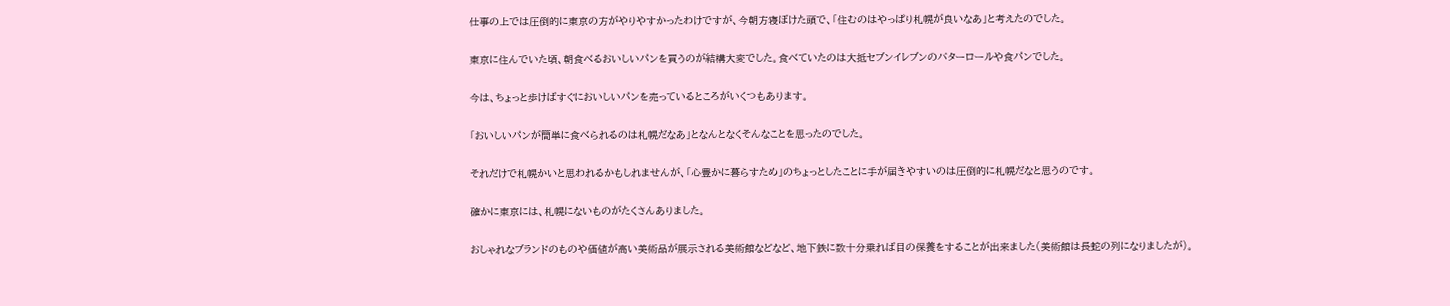仕事の上では圧倒的に東京の方がやりやすかったわけですが、今朝方寝ぼけた頭で、「住むのはやっぱり札幌が良いなあ」と考えたのでした。

東京に住んでいた頃、朝食べるおいしいパンを買うのが結構大変でした。食べていたのは大抵セブンイレブンのバターロールや食パンでした。

今は、ちょっと歩けばすぐにおいしいパンを売っているところがいくつもあります。

「おいしいパンが簡単に食べられるのは札幌だなあ」となんとなくそんなことを思ったのでした。

それだけで札幌かいと思われるかもしれませんが、「心豊かに暮らすため」のちょっとしたことに手が届きやすいのは圧倒的に札幌だなと思うのです。

確かに東京には、札幌にないものがたくさんありました。

おしゃれなブランドのものや価値が高い美術品が展示される美術館などなど、地下鉄に数十分乗れば目の保養をすることが出来ました(美術館は長蛇の列になりましたが)。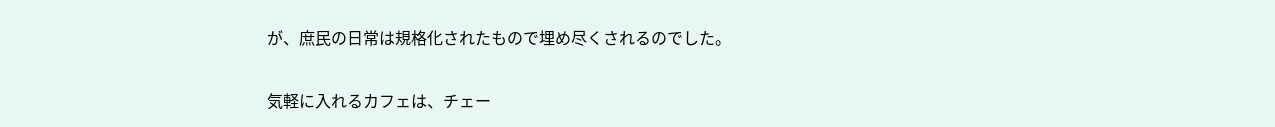が、庶民の日常は規格化されたもので埋め尽くされるのでした。

気軽に入れるカフェは、チェー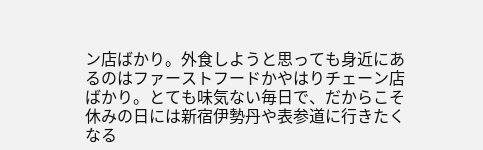ン店ばかり。外食しようと思っても身近にあるのはファーストフードかやはりチェーン店ばかり。とても味気ない毎日で、だからこそ休みの日には新宿伊勢丹や表参道に行きたくなる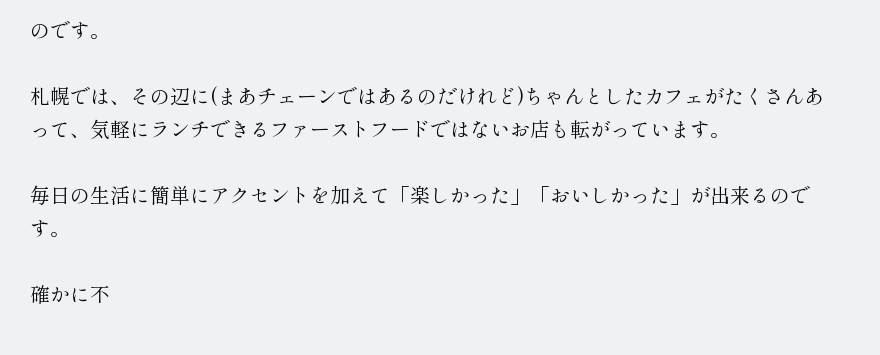のです。

札幌では、その辺に(まあチェーンではあるのだけれど)ちゃんとしたカフェがたくさんあって、気軽にランチできるファーストフードではないお店も転がっています。

毎日の生活に簡単にアクセントを加えて「楽しかった」「おいしかった」が出来るのです。

確かに不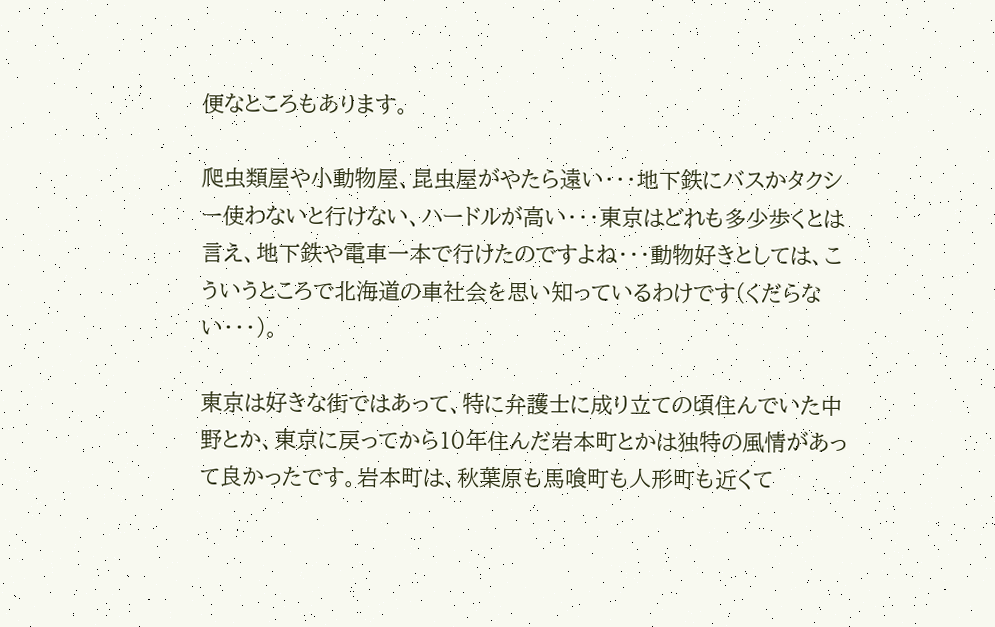便なところもあります。

爬虫類屋や小動物屋、昆虫屋がやたら遠い・・・地下鉄にバスかタクシー使わないと行けない、ハードルが高い・・・東京はどれも多少歩くとは言え、地下鉄や電車一本で行けたのですよね・・・動物好きとしては、こういうところで北海道の車社会を思い知っているわけです(くだらない・・・)。

東京は好きな街ではあって、特に弁護士に成り立ての頃住んでいた中野とか、東京に戻ってから10年住んだ岩本町とかは独特の風情があって良かったです。岩本町は、秋葉原も馬喰町も人形町も近くて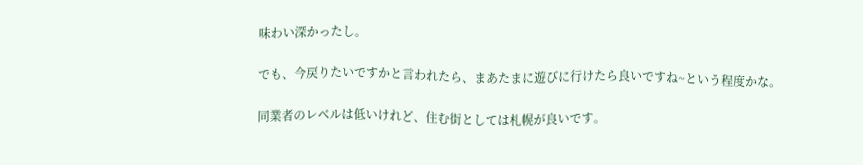味わい深かったし。

でも、今戻りたいですかと言われたら、まあたまに遊びに行けたら良いですね~という程度かな。

同業者のレベルは低いけれど、住む街としては札幌が良いです。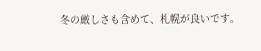冬の厳しさも含めて、札幌が良いです。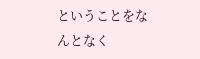ということをなんとなく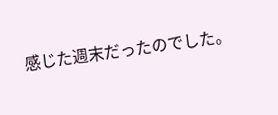感じた週末だったのでした。